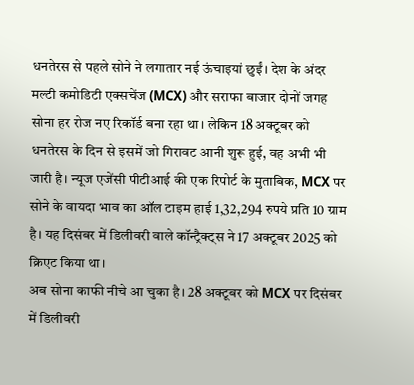धनतेरस से पहले सोने ने लगातार नई ऊंचाइयां छुईं। देश के अंदर मल्टी कमोडिटी एक्सचेंज (MCX) और सराफा बाजार दोनों जगह सोना हर रोज नए रिकॉर्ड बना रहा था। लेकिन 18 अक्टूबर को धनतेरस के दिन से इसमें जो गिरावट आनी शुरू हुई, वह अभी भी जारी है। न्यूज एजेंसी पीटीआई की एक रिपोर्ट के मुताबिक, MCX पर सोने के वायदा भाव का ऑल टाइम हाई 1,32,294 रुपये प्रति 10 ग्राम है। यह दिसंबर में डिलीवरी वाले कॉन्ट्रैक्ट्स ने 17 अक्टूबर 2025 को क्रिएट किया था।
अब सोना काफी नीचे आ चुका है। 28 अक्टूबर को MCX पर दिसंबर में डिलीवरी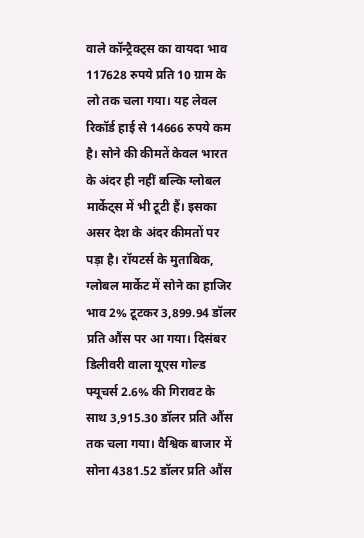वाले कॉन्ट्रैक्ट्स का वायदा भाव 117628 रुपये प्रति 10 ग्राम के लो तक चला गया। यह लेवल रिकॉर्ड हाई से 14666 रुपये कम है। सोने की कीमतें केवल भारत के अंदर ही नहीं बल्कि ग्लोबल मार्केट्स में भी टूटी हैं। इसका असर देश के अंदर कीमतों पर पड़ा है। रॉयटर्स के मुताबिक, ग्लोबल मार्केट में सोने का हाजिर भाव 2% टूटकर 3,899.94 डॉलर प्रति औंस पर आ गया। दिसंबर डिलीवरी वाला यूएस गोल्ड फ्यूचर्स 2.6% की गिरावट के साथ 3,915.30 डॉलर प्रति औंस तक चला गया। वैश्विक बाजार में सोना 4381.52 डॉलर प्रति औंस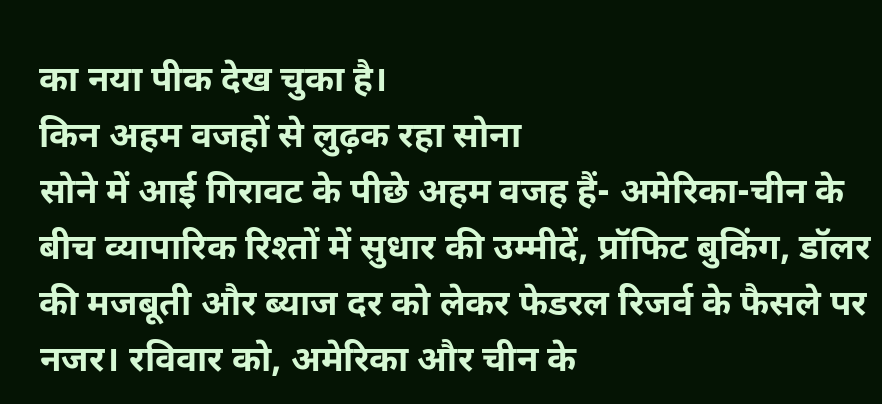का नया पीक देख चुका है।
किन अहम वजहों से लुढ़क रहा सोना
सोने में आई गिरावट के पीछे अहम वजह हैं- अमेरिका-चीन के बीच व्यापारिक रिश्तों में सुधार की उम्मीदें, प्रॉफिट बुकिंग, डॉलर की मजबूती और ब्याज दर को लेकर फेडरल रिजर्व के फैसले पर नजर। रविवार को, अमेरिका और चीन के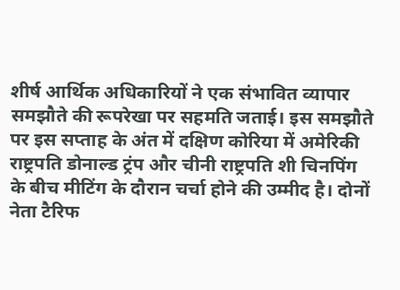शीर्ष आर्थिक अधिकारियों ने एक संभावित व्यापार समझौते की रूपरेखा पर सहमति जताई। इस समझौते पर इस सप्ताह के अंत में दक्षिण कोरिया में अमेरिकी राष्ट्रपति डोनाल्ड ट्रंप और चीनी राष्ट्रपति शी चिनपिंग के बीच मीटिंग के दौरान चर्चा होने की उम्मीद है। दोनों नेता टैरिफ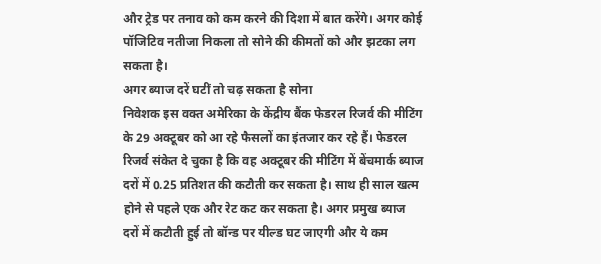और ट्रेड पर तनाव को कम करने की दिशा में बात करेंगे। अगर कोई पॉजिटिव नतीजा निकला तो सोने की कीमतों को और झटका लग सकता है।
अगर ब्याज दरें घटीं तो चढ़ सकता है सोना
निवेशक इस वक्त अमेरिका के केंद्रीय बैंक फेडरल रिजर्व की मीटिंग के 29 अक्टूबर को आ रहे फैसलों का इंतजार कर रहे हैं। फेडरल रिजर्व संकेत दे चुका है कि वह अक्टूबर की मीटिंग में बेंचमार्क ब्याज दरों में 0.25 प्रतिशत की कटौती कर सकता है। साथ ही साल खत्म होने से पहले एक और रेट कट कर सकता है। अगर प्रमुख ब्याज दरों में कटौती हुई तो बॉन्ड पर यील्ड घट जाएगी और ये कम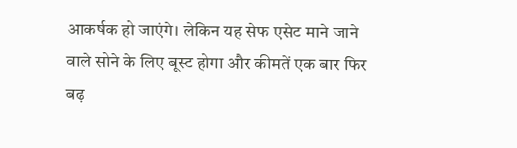आकर्षक हो जाएंगे। लेकिन यह सेफ एसेट माने जाने वाले सोने के लिए बूस्ट होगा और कीमतें एक बार फिर बढ़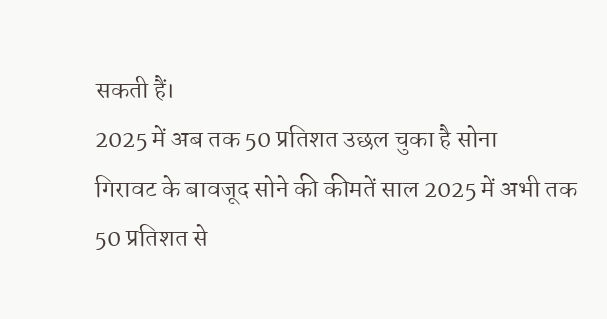सकती हैं।
2025 में अब तक 50 प्रतिशत उछल चुका है सोना
गिरावट के बावजूद सोने की कीमतें साल 2025 में अभी तक 50 प्रतिशत से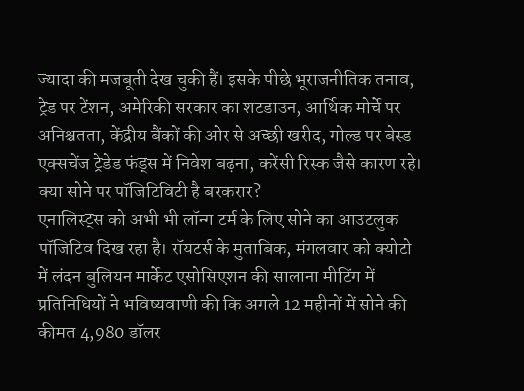ज्यादा की मजबूती देख चुकी हैं। इसके पीछे भूराजनीतिक तनाव, ट्रेड पर टेंशन, अमेरिकी सरकार का शटडाउन, आर्थिक मोर्चे पर अनिश्चतता, केंद्रीय बैंकों की ओर से अच्छी खरीद, गोल्ड पर बेस्ड एक्सचेंज ट्रेडेड फंड्स में निवेश बढ़ना, करेंसी रिस्क जैसे कारण रहे।
क्या सोने पर पॉजिटिविटी है बरकरार?
एनालिस्ट्स को अभी भी लॉन्ग टर्म के लिए सोने का आउटलुक पॉजिटिव दिख रहा है। रॉयटर्स के मुताबिक, मंगलवार को क्योटो में लंदन बुलियन मार्केट एसोसिएशन की सालाना मीटिंग में प्रतिनिधियों ने भविष्यवाणी की कि अगले 12 महीनों में सोने की कीमत 4,980 डॉलर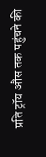प्रति ट्रॉय औंस तक पहुंचने की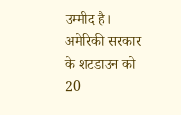उम्मीद है। अमेरिकी सरकार के शटडाउन को 20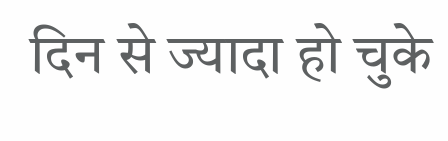दिन से ज्यादा हो चुके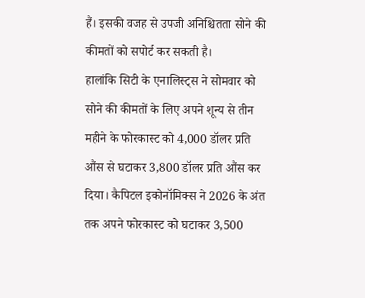हैं। इसकी वजह से उपजी अनिश्चितता सोने की कीमतों को सपोर्ट कर सकती है।
हालांकि सिटी के एनालिस्ट्स ने सोमवार को सोने की कीमतों के लिए अपने शून्य से तीन महीने के फोरकास्ट को 4,000 डॉलर प्रति औंस से घटाकर 3,800 डॉलर प्रति औंस कर दिया। कैपिटल इकोनॉमिक्स ने 2026 के अंत तक अपने फोरकास्ट को घटाकर 3,500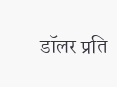डॉलर प्रति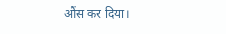औंस कर दिया।